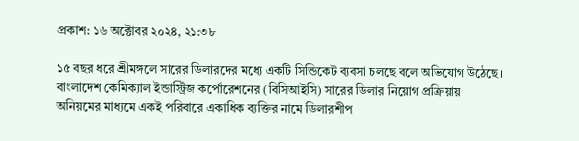প্রকাশ: ১৬ অক্টোবর ২০২৪, ২১:৩৮

১৫ বছর ধরে শ্রীমঙ্গলে সারের ডিলারদের মধ্যে একটি সিন্ডিকেট ব্যবসা চলছে বলে অভিযোগ উঠেছে। বাংলাদেশ কেমিক্যাল ইন্ডাস্ট্রিজ কর্পোরেশনের (বিসিআইসি) সারের ডিলার নিয়োগ প্রক্রিয়ায় অনিয়মের মাধ্যমে একই পরিবারে একাধিক ব্যক্তির নামে ডিলারশীপ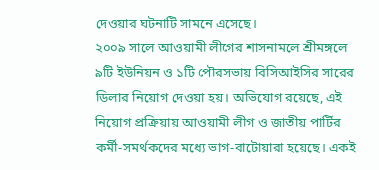দেওয়ার ঘটনাটি সামনে এসেছে।
২০০৯ সালে আওয়ামী লীগের শাসনামলে শ্রীমঙ্গলে ৯টি ইউনিয়ন ও ১টি পৌরসভায় বিসিআইসির সারের ডিলার নিয়োগ দেওয়া হয়। অভিযোগ রয়েছে, এই নিয়োগ প্রক্রিয়ায় আওয়ামী লীগ ও জাতীয় পার্টির কর্মী-সমর্থকদের মধ্যে ভাগ-বাটোয়ারা হয়েছে। একই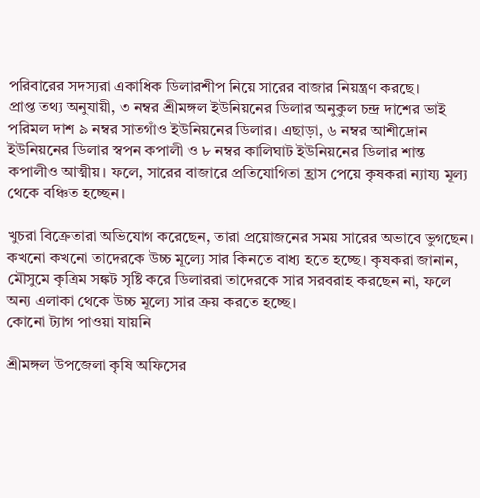পরিবারের সদস্যরা একাধিক ডিলারশীপ নিয়ে সারের বাজার নিয়ন্ত্রণ করছে।
প্রাপ্ত তথ্য অনুযায়ী, ৩ নম্বর শ্রীমঙ্গল ইউনিয়নের ডিলার অনুকুল চন্দ্র দাশের ভাই পরিমল দাশ ৯ নম্বর সাতগাঁও ইউনিয়নের ডিলার। এছাড়া, ৬ নম্বর আশীদ্রোন ইউনিয়নের ডিলার স্বপন কপালী ও ৮ নম্বর কালিঘাট ইউনিয়নের ডিলার শান্ত কপালীও আত্মীয়। ফলে, সারের বাজারে প্রতিযোগিতা হ্রাস পেয়ে কৃষকরা ন্যায্য মূল্য থেকে বঞ্চিত হচ্ছেন।

খুচরা বিক্রেতারা অভিযোগ করেছেন, তারা প্রয়োজনের সময় সারের অভাবে ভুগছেন। কখনো কখনো তাদেরকে উচ্চ মূল্যে সার কিনতে বাধ্য হতে হচ্ছে। কৃষকরা জানান, মৌসুমে কৃত্রিম সঙ্কট সৃষ্টি করে ডিলাররা তাদেরকে সার সরবরাহ করছেন না, ফলে অন্য এলাকা থেকে উচ্চ মূল্যে সার ক্রয় করতে হচ্ছে।
কোনো ট্যাগ পাওয়া যায়নি

শ্রীমঙ্গল উপজেলা কৃষি অফিসের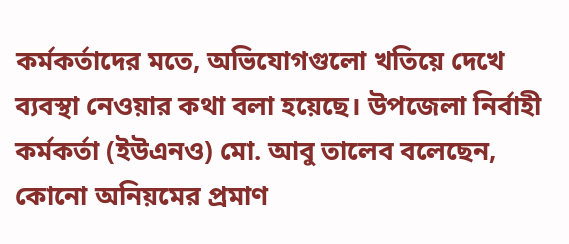কর্মকর্তাদের মতে, অভিযোগগুলো খতিয়ে দেখে ব্যবস্থা নেওয়ার কথা বলা হয়েছে। উপজেলা নির্বাহী কর্মকর্তা (ইউএনও) মো. আবু তালেব বলেছেন, কোনো অনিয়মের প্রমাণ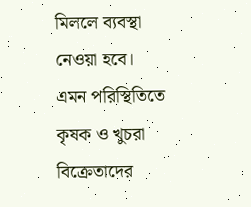মিললে ব্যবস্থা নেওয়া হবে।
এমন পরিস্থিতিতে কৃষক ও খুচরা বিক্রেতাদের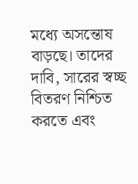মধ্যে অসন্তোষ বাড়ছে। তাদের দাবি, সারের স্বচ্ছ বিতরণ নিশ্চিত করতে এবং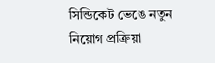সিন্ডিকেট ভেঙে নতুন নিয়োগ প্রক্রিয়া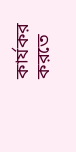কার্যকর করতে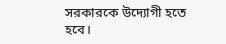সরকারকে উদ্যোগী হতে হবে।